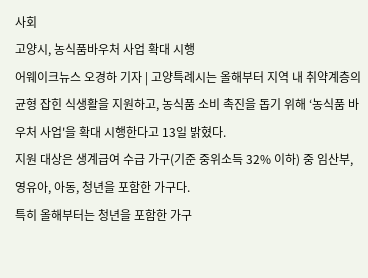사회
고양시, 농식품바우처 사업 확대 시행
어웨이크뉴스 오경하 기자 | 고양특례시는 올해부터 지역 내 취약계층의 균형 잡힌 식생활을 지원하고, 농식품 소비 촉진을 돕기 위해 ‘농식품 바우처 사업'을 확대 시행한다고 13일 밝혔다.
지원 대상은 생계급여 수급 가구(기준 중위소득 32% 이하) 중 임산부, 영유아, 아동, 청년을 포함한 가구다.
특히 올해부터는 청년을 포함한 가구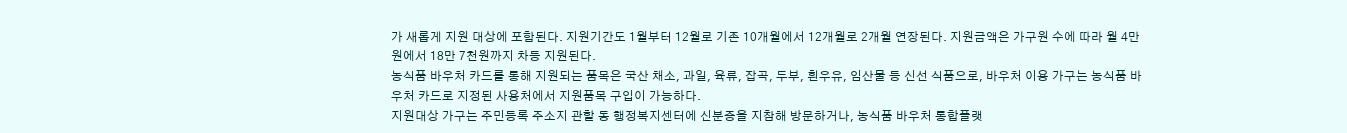가 새롭게 지원 대상에 포함된다. 지원기간도 1월부터 12월로 기존 10개월에서 12개월로 2개월 연장된다. 지원금액은 가구원 수에 따라 월 4만원에서 18만 7천원까지 차등 지원된다.
농식품 바우처 카드를 통해 지원되는 품목은 국산 채소, 과일, 육류, 잡곡, 두부, 흰우유, 임산물 등 신선 식품으로, 바우처 이용 가구는 농식품 바우처 카드로 지정된 사용처에서 지원품목 구입이 가능하다.
지원대상 가구는 주민등록 주소지 관할 동 행정복지센터에 신분증을 지참해 방문하거나, 농식품 바우처 통합플랫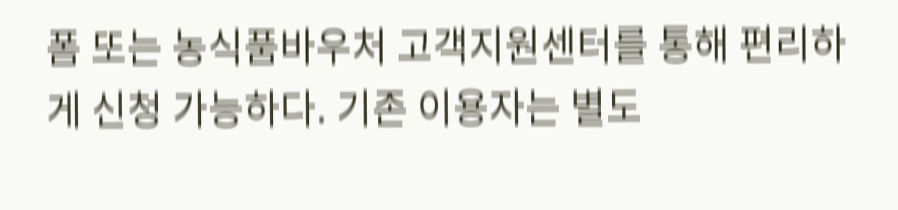폼 또는 농식품바우처 고객지원센터를 통해 편리하게 신청 가능하다. 기존 이용자는 별도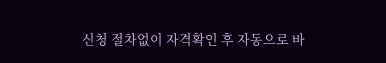신청 절차없이 자격확인 후 자동으로 바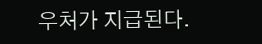우처가 지급된다.